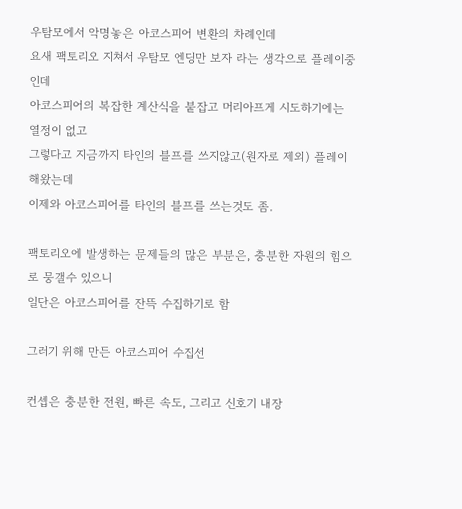우탐모에서 악명놓은 아코스피어 변환의 차례인데
요새 팩토리오 지쳐서 우탐모 엔딩만 보자 라는 생각으로 플레이중인데
아코스피어의 복잡한 계산식을 붙잡고 머리아프게 시도하기에는 열정이 없고
그렇다고 지금까지 타인의 블프를 쓰지않고(원자로 제외) 플레이해왔는데
이제와 아코스피어를 타인의 블프를 쓰는것도 좀.

팩토리오에 발생하는 문제들의 많은 부분은, 충분한 자원의 힘으로 뭉갤수 있으니
일단은 아코스피어를 잔뜩 수집하기로 함

그러기 위해 만든 아코스피어 수집선

컨셉은 충분한 전원, 빠른 속도, 그리고 신호기 내장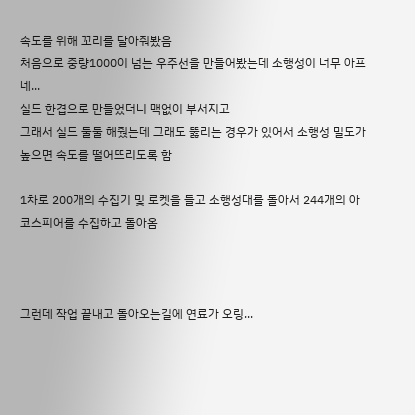속도를 위해 꼬리를 달아줘봤음
처음으로 중량1000이 넘는 우주선을 만들어봤는데 소행성이 너무 아프네...
실드 한겹으로 만들었더니 맥없이 부서지고
그래서 실드 둘둘 해줬는데 그래도 뚫리는 경우가 있어서 소행성 밀도가 높으면 속도를 떨어뜨리도록 함

1차로 200개의 수집기 및 로켓을 들고 소행성대를 돌아서 244개의 아코스피어를 수집하고 돌아옴



그런데 작업 끝내고 돌아오는길에 연료가 오링...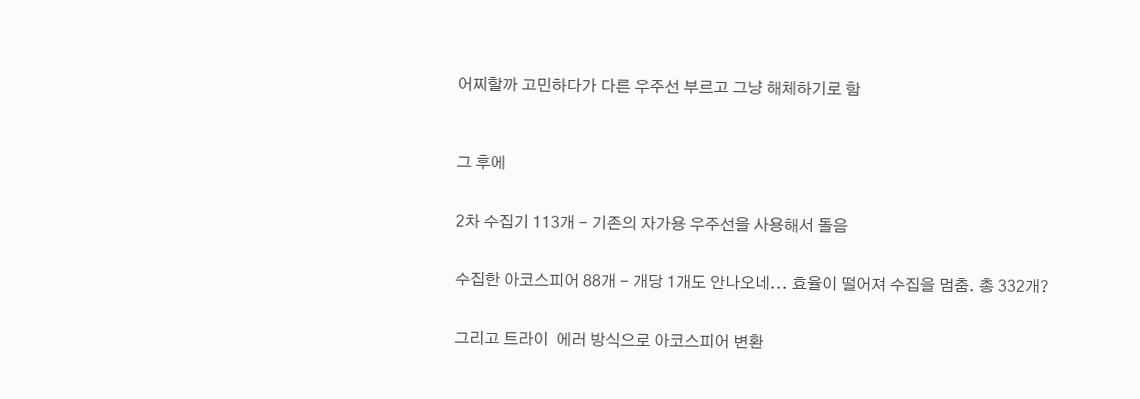어찌할까 고민하다가 다른 우주선 부르고 그냥 해체하기로 함



그 후에


2차 수집기 113개 - 기존의 자가용 우주선을 사용해서 돌음


수집한 아코스피어 88개 - 개당 1개도 안나오네... 효율이 떨어져 수집을 멈춤. 총 332개?


그리고 트라이  에러 방식으로 아코스피어 변환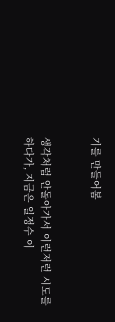기를 만들어봄


생각처럼 안돌아가서 이런저런 시도를 하다가, 지금은 일정수 이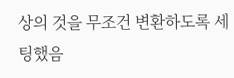상의 것을 무조건 변환하도록 세팅했음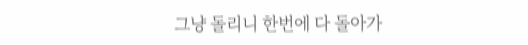그냥 돌리니 한번에 다 돌아가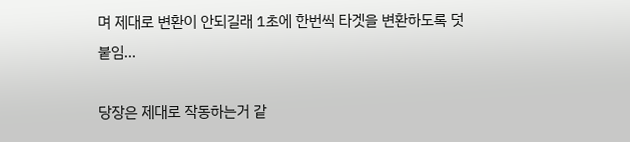며 제대로 변환이 안되길래 1초에 한번씩 타겟을 변환하도록 덧붙임...

당장은 제대로 작동하는거 같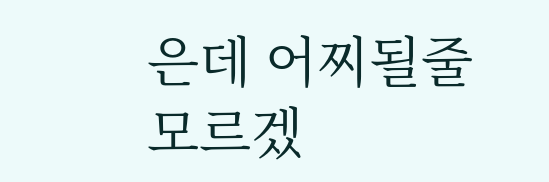은데 어찌될줄 모르겠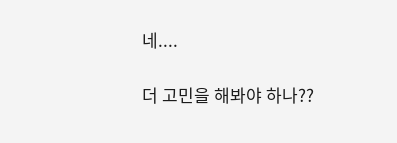네....

더 고민을 해봐야 하나??